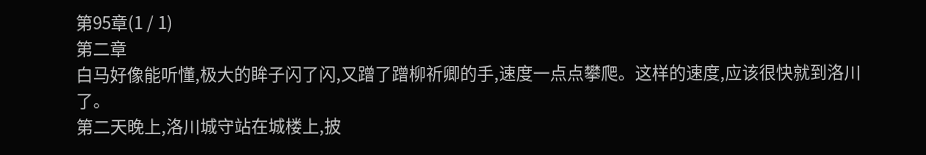第95章(1 / 1)
第二章
白马好像能听懂,极大的眸子闪了闪,又蹭了蹭柳祈卿的手,速度一点点攀爬。这样的速度,应该很快就到洛川了。
第二天晚上,洛川城守站在城楼上,披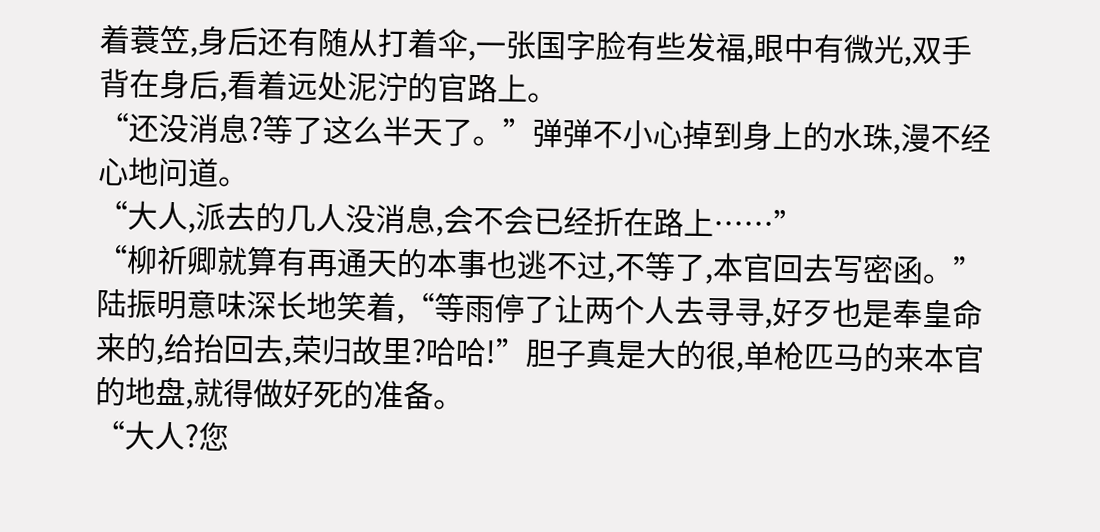着蓑笠,身后还有随从打着伞,一张国字脸有些发福,眼中有微光,双手背在身后,看着远处泥泞的官路上。
“还没消息?等了这么半天了。”弹弹不小心掉到身上的水珠,漫不经心地问道。
“大人,派去的几人没消息,会不会已经折在路上……”
“柳祈卿就算有再通天的本事也逃不过,不等了,本官回去写密函。”陆振明意味深长地笑着,“等雨停了让两个人去寻寻,好歹也是奉皇命来的,给抬回去,荣归故里?哈哈!”胆子真是大的很,单枪匹马的来本官的地盘,就得做好死的准备。
“大人?您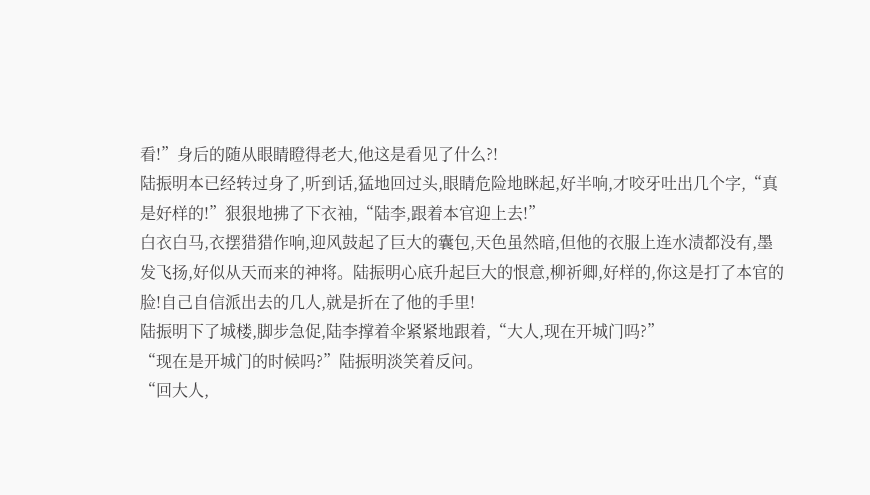看!”身后的随从眼睛瞪得老大,他这是看见了什么?!
陆振明本已经转过身了,听到话,猛地回过头,眼睛危险地眯起,好半响,才咬牙吐出几个字,“真是好样的!”狠狠地拂了下衣袖,“陆李,跟着本官迎上去!”
白衣白马,衣摆猎猎作响,迎风鼓起了巨大的囊包,天色虽然暗,但他的衣服上连水渍都没有,墨发飞扬,好似从天而来的神将。陆振明心底升起巨大的恨意,柳祈卿,好样的,你这是打了本官的脸!自己自信派出去的几人,就是折在了他的手里!
陆振明下了城楼,脚步急促,陆李撑着伞紧紧地跟着,“大人,现在开城门吗?”
“现在是开城门的时候吗?”陆振明淡笑着反问。
“回大人,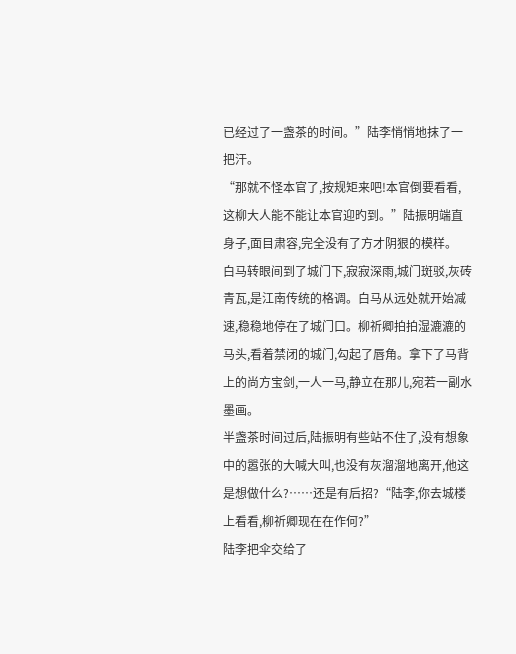已经过了一盏茶的时间。”陆李悄悄地抹了一把汗。
“那就不怪本官了,按规矩来吧!本官倒要看看,这柳大人能不能让本官迎旳到。”陆振明端直身子,面目肃容,完全没有了方才阴狠的模样。
白马转眼间到了城门下,寂寂深雨,城门斑驳,灰砖青瓦,是江南传统的格调。白马从远处就开始减速,稳稳地停在了城门口。柳祈卿拍拍湿漉漉的马头,看着禁闭的城门,勾起了唇角。拿下了马背上的尚方宝剑,一人一马,静立在那儿,宛若一副水墨画。
半盏茶时间过后,陆振明有些站不住了,没有想象中的嚣张的大喊大叫,也没有灰溜溜地离开,他这是想做什么?……还是有后招?“陆李,你去城楼上看看,柳祈卿现在在作何?”
陆李把伞交给了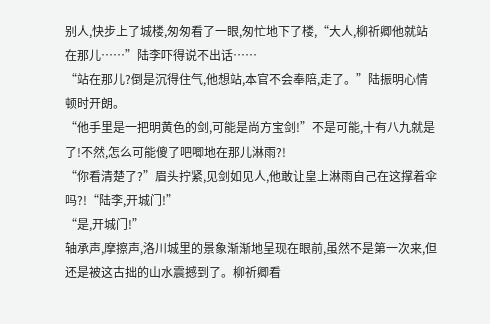别人,快步上了城楼,匆匆看了一眼,匆忙地下了楼,“大人,柳祈卿他就站在那儿……”陆李吓得说不出话……
“站在那儿?倒是沉得住气,他想站,本官不会奉陪,走了。”陆振明心情顿时开朗。
“他手里是一把明黄色的剑,可能是尚方宝剑!”不是可能,十有八九就是了!不然,怎么可能傻了吧唧地在那儿淋雨?!
“你看清楚了?”眉头拧紧,见剑如见人,他敢让皇上淋雨自己在这撑着伞吗?!“陆李,开城门!”
“是,开城门!”
轴承声,摩擦声,洛川城里的景象渐渐地呈现在眼前,虽然不是第一次来,但还是被这古拙的山水震撼到了。柳祈卿看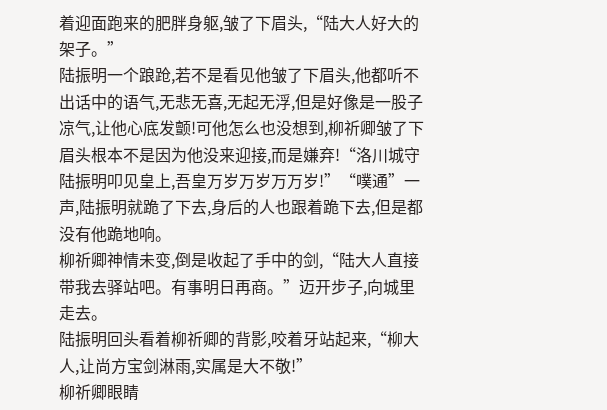着迎面跑来的肥胖身躯,皱了下眉头,“陆大人好大的架子。”
陆振明一个踉跄,若不是看见他皱了下眉头,他都听不出话中的语气,无悲无喜,无起无浮,但是好像是一股子凉气,让他心底发颤!可他怎么也没想到,柳祈卿皱了下眉头根本不是因为他没来迎接,而是嫌弃!“洛川城守陆振明叩见皇上,吾皇万岁万岁万万岁!”“噗通”一声,陆振明就跪了下去,身后的人也跟着跪下去,但是都没有他跪地响。
柳祈卿神情未变,倒是收起了手中的剑,“陆大人直接带我去驿站吧。有事明日再商。”迈开步子,向城里走去。
陆振明回头看着柳祈卿的背影,咬着牙站起来,“柳大人,让尚方宝剑淋雨,实属是大不敬!”
柳祈卿眼睛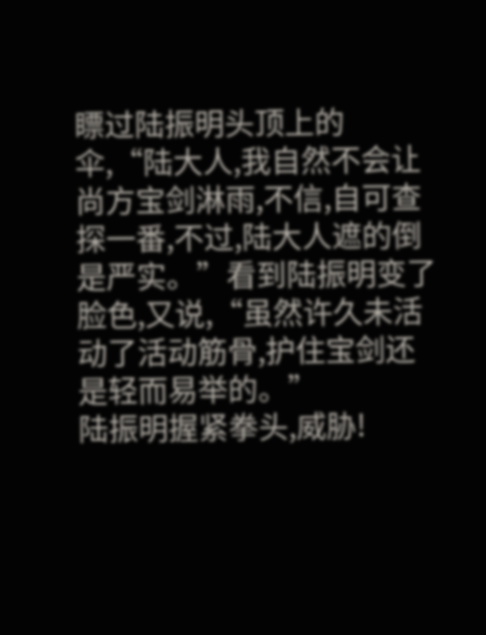瞟过陆振明头顶上的伞,“陆大人,我自然不会让尚方宝剑淋雨,不信,自可查探一番,不过,陆大人遮的倒是严实。”看到陆振明变了脸色,又说,“虽然许久未活动了活动筋骨,护住宝剑还是轻而易举的。”
陆振明握紧拳头,威胁!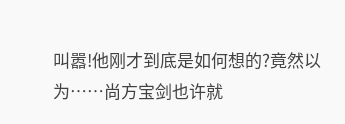叫嚣!他刚才到底是如何想的?竟然以为……尚方宝剑也许就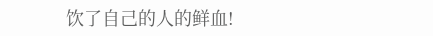饮了自己的人的鲜血!